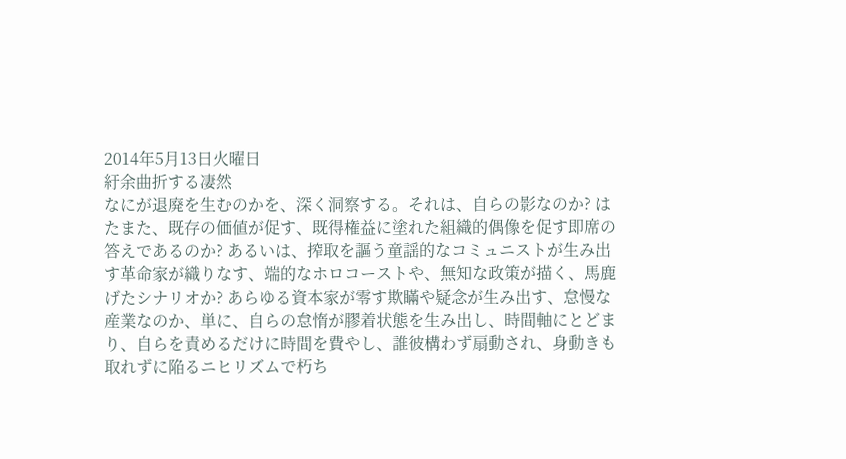2014年5月13日火曜日
紆余曲折する凄然
なにが退廃を生むのかを、深く洞察する。それは、自らの影なのか? はたまた、既存の価値が促す、既得権益に塗れた組織的偶像を促す即席の答えであるのか? あるいは、搾取を謳う童謡的なコミュニストが生み出す革命家が織りなす、端的なホロコーストや、無知な政策が描く、馬鹿げたシナリオか? あらゆる資本家が零す欺瞞や疑念が生み出す、怠慢な産業なのか、単に、自らの怠惰が膠着状態を生み出し、時間軸にとどまり、自らを責めるだけに時間を費やし、誰彼構わず扇動され、身動きも取れずに陥るニヒリズムで朽ち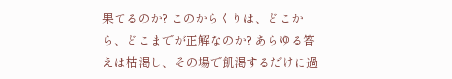果てるのか? このからくりは、どこから、どこまでが正解なのか? あらゆる答えは枯渇し、その場で飢渇するだけに過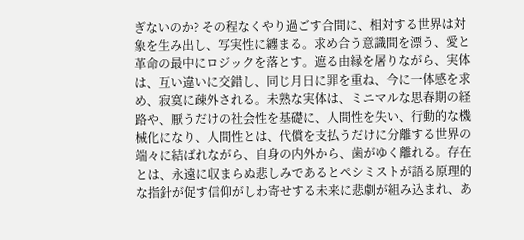ぎないのか? その程なくやり過ごす合間に、相対する世界は対象を生み出し、写実性に纏まる。求め合う意識間を漂う、愛と革命の最中にロジックを落とす。遮る由縁を屠りながら、実体は、互い違いに交錯し、同じ月日に罪を重ね、今に一体感を求め、寂寞に疎外される。未熟な実体は、ミニマルな思春期の経路や、厭うだけの社会性を基礎に、人間性を失い、行動的な機械化になり、人間性とは、代償を支払うだけに分離する世界の端々に結ばれながら、自身の内外から、歯がゆく離れる。存在とは、永遠に収まらぬ悲しみであるとペシミストが語る原理的な指針が促す信仰がしわ寄せする未来に悲劇が組み込まれ、あ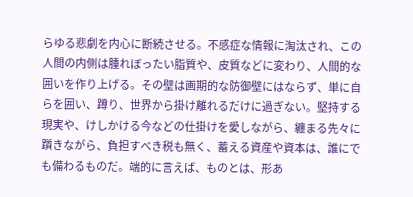らゆる悲劇を内心に断続させる。不感症な情報に淘汰され、この人間の内側は腫れぼったい脂質や、皮質などに変わり、人間的な囲いを作り上げる。その壁は画期的な防御壁にはならず、単に自らを囲い、蹲り、世界から掛け離れるだけに過ぎない。堅持する現実や、けしかける今などの仕掛けを愛しながら、纏まる先々に躓きながら、負担すべき税も無く、蓄える資産や資本は、誰にでも備わるものだ。端的に言えば、ものとは、形あ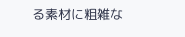る素材に粗雑な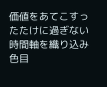価値をあてこすったたけに過ぎない時間軸を織り込み色目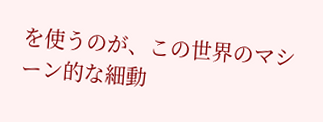を使うのが、この世界のマシーン的な細動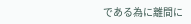である為に離間に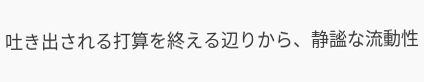吐き出される打算を終える辺りから、静謐な流動性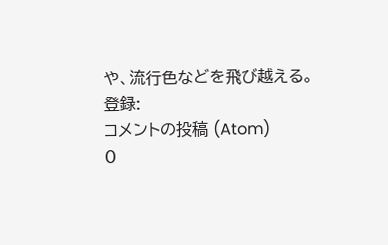や、流行色などを飛び越える。
登録:
コメントの投稿 (Atom)
0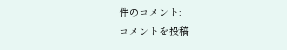件のコメント:
コメントを投稿